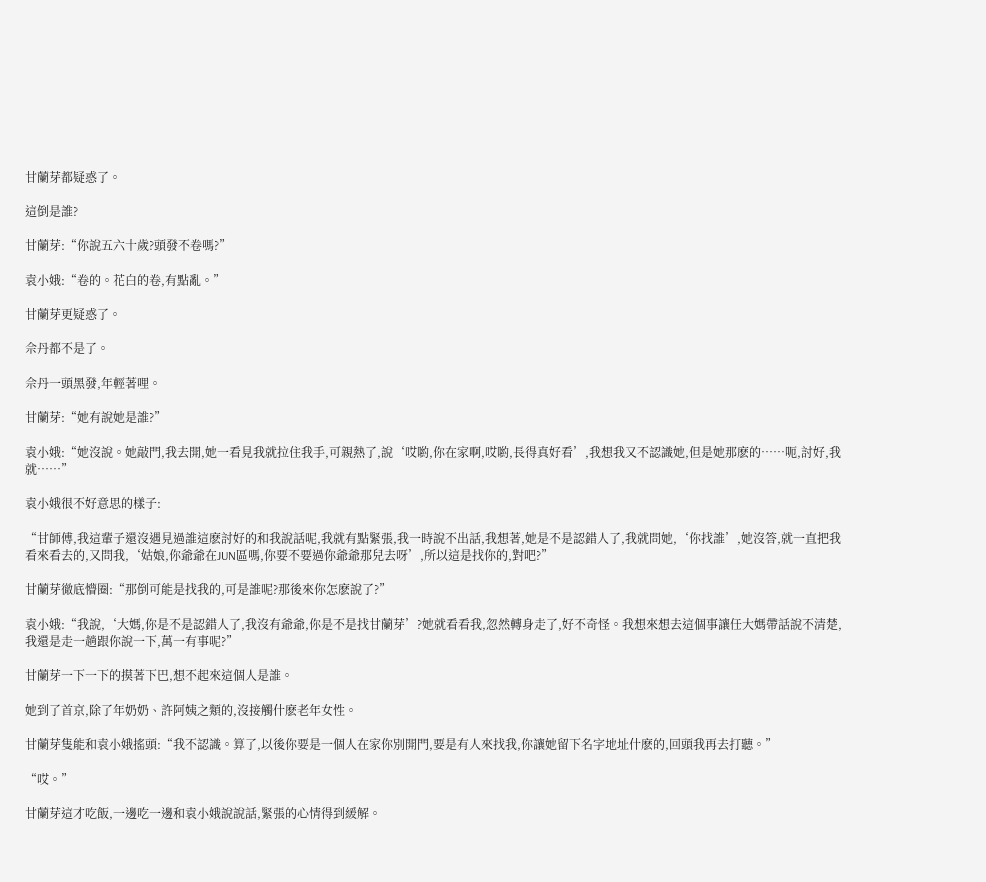甘蘭芽都疑惑了。

這倒是誰?

甘蘭芽:“你說五六十歲?頭發不卷嗎?”

袁小娥:“卷的。花白的卷,有點亂。”

甘蘭芽更疑惑了。

佘丹都不是了。

佘丹一頭黑發,年輕著哩。

甘蘭芽:“她有說她是誰?”

袁小娥:“她沒說。她敲門,我去開,她一看見我就拉住我手,可親熱了,說‘哎喲,你在家啊,哎喲,長得真好看’,我想我又不認識她,但是她那麽的……呃,討好,我就……”

袁小娥很不好意思的樣子:

“甘師傅,我這輩子還沒遇見過誰這麽討好的和我說話呢,我就有點緊張,我一時說不出話,我想著,她是不是認錯人了,我就問她,‘你找誰’,她沒答,就一直把我看來看去的,又問我,‘姑娘,你爺爺在JUN區嗎,你要不要過你爺爺那兒去呀’,所以這是找你的,對吧?”

甘蘭芽徹底懵圈:“那倒可能是找我的,可是誰呢?那後來你怎麽說了?”

袁小娥:“我說,‘大媽,你是不是認錯人了,我沒有爺爺,你是不是找甘蘭芽’?她就看看我,忽然轉身走了,好不奇怪。我想來想去這個事讓任大媽帶話說不清楚,我還是走一趟跟你說一下,萬一有事呢?”

甘蘭芽一下一下的摸著下巴,想不起來這個人是誰。

她到了首京,除了年奶奶、許阿姨之類的,沒接觸什麽老年女性。

甘蘭芽隻能和袁小娥搖頭:“我不認識。算了,以後你要是一個人在家你別開門,要是有人來找我,你讓她留下名字地址什麽的,回頭我再去打聽。”

“哎。”

甘蘭芽這才吃飯,一邊吃一邊和袁小娥說說話,緊張的心情得到緩解。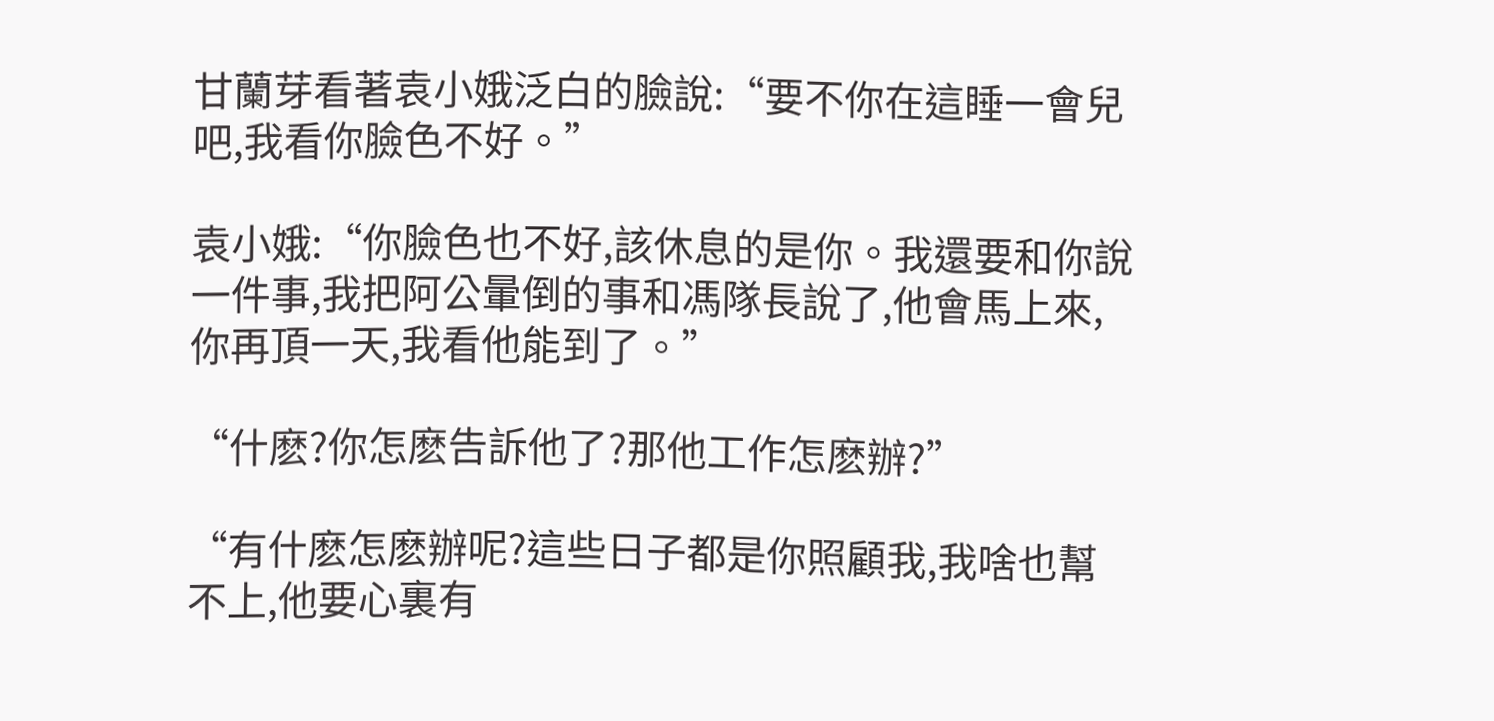甘蘭芽看著袁小娥泛白的臉說:“要不你在這睡一會兒吧,我看你臉色不好。”

袁小娥:“你臉色也不好,該休息的是你。我還要和你說一件事,我把阿公暈倒的事和馮隊長說了,他會馬上來,你再頂一天,我看他能到了。”

“什麽?你怎麽告訴他了?那他工作怎麽辦?”

“有什麽怎麽辦呢?這些日子都是你照顧我,我啥也幫不上,他要心裏有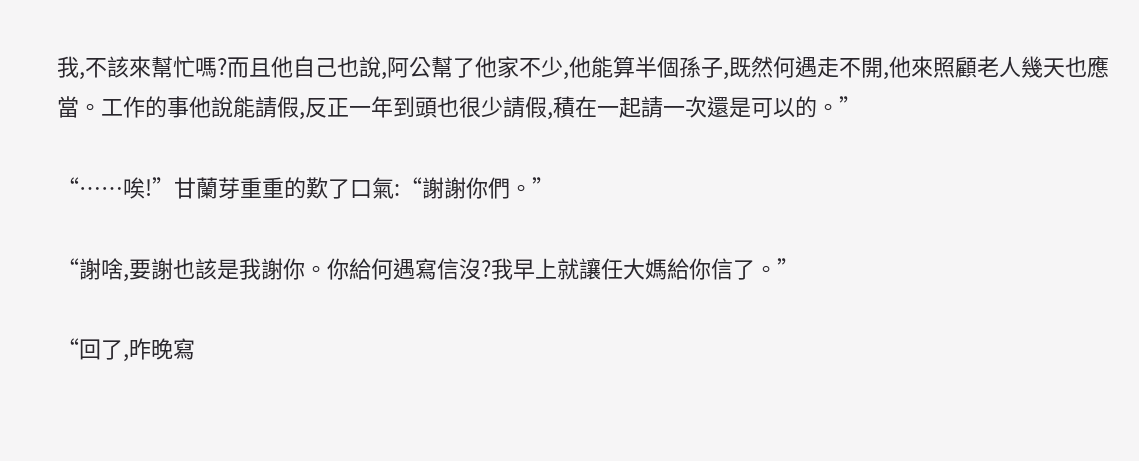我,不該來幫忙嗎?而且他自己也說,阿公幫了他家不少,他能算半個孫子,既然何遇走不開,他來照顧老人幾天也應當。工作的事他說能請假,反正一年到頭也很少請假,積在一起請一次還是可以的。”

“……唉!”甘蘭芽重重的歎了口氣:“謝謝你們。”

“謝啥,要謝也該是我謝你。你給何遇寫信沒?我早上就讓任大媽給你信了。”

“回了,昨晚寫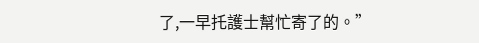了,一早托護士幫忙寄了的。”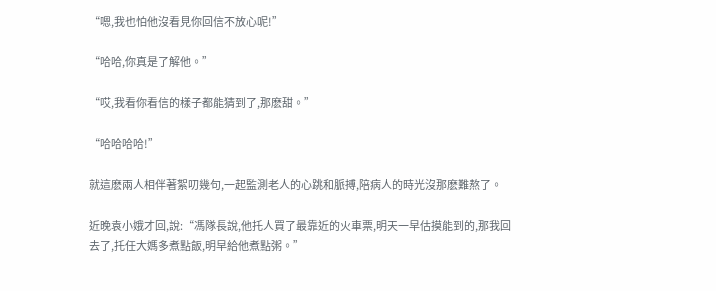“嗯,我也怕他沒看見你回信不放心呢!”

“哈哈,你真是了解他。”

“哎,我看你看信的樣子都能猜到了,那麽甜。”

“哈哈哈哈!”

就這麽兩人相伴著絮叨幾句,一起監測老人的心跳和脈搏,陪病人的時光沒那麽難熬了。

近晚袁小娥才回,說:“馮隊長說,他托人買了最靠近的火車票,明天一早估摸能到的,那我回去了,托任大媽多煮點飯,明早給他煮點粥。”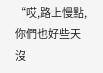“哎,路上慢點,你們也好些天沒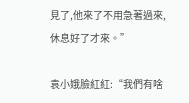見了,他來了不用急著過來,休息好了才來。”

袁小娥臉紅紅:“我們有啥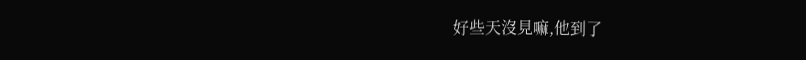好些天沒見嘛,他到了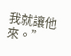我就讓他來。”